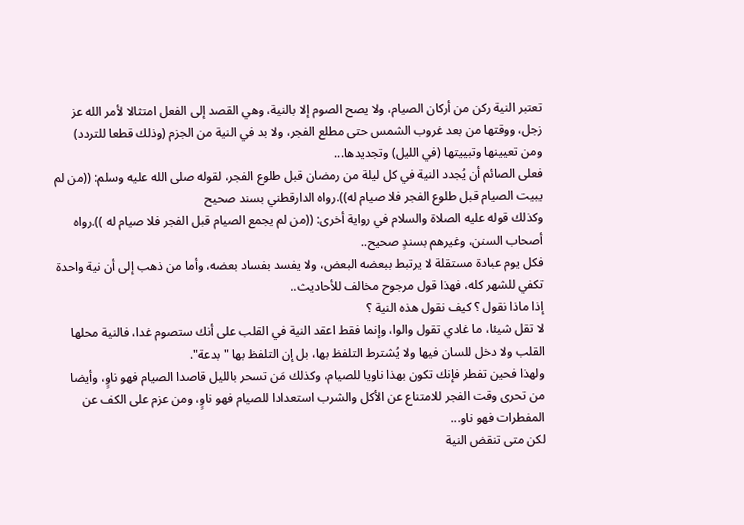تعتبر النية ركن من أركان الصيام، ولا يصح الصوم إلا بالنية، وهي القصد إلى الفعل امتثالا لأمر الله عز زجل، ووقتها من بعد غروب الشمس حتى مطلع الفجر، ولا بد في النية من الجزم (وذلك قطعا للتردد) ومن تعيينها وتبييتها (في الليل) وتجديدها...
فعلى الصائم أن يُجدد النية في كل ليلة من رمضان قبل طلوع الفجر، لقوله صلى الله عليه وسلم: ((من لم يبيت الصيام قبل طلوع الفجر فلا صيام له)).رواه الدارقطني بسند صحيح
وكذلك قوله عليه الصلاة والسلام في رواية أخرى: ((من لم يجمع الصيام قبل الفجر فلا صيام له )).رواه أصحاب السنن، وغيرهم بسندٍ صحيح..
فكل يوم عبادة مستقلة لا يرتبط ببعضه البعض، ولا يفسد بفساد بعضه، وأما من ذهب إلى أن نية واحدة تكفي للشهر كله، فهذا قول مرجوح مخالف للأحاديث..
إذا ماذا نقول ؟ كيف نقول هذه النية ؟
لا تقل شيئا، ما غادي تقول والوا، وإنما فقط اعقد النية في القلب على أنك ستصوم غدا، فالنية محلها القلب ولا دخل للسان فيها ولا يُشترط التلفظ بها، بل إن التلفظ بها "بدعة".
ولهذا فحين تفطر فإنك تكون بهذا ناويا للصيام، وكذلك مَن تسحر بالليل قاصدا الصيام فهو ناوٍ، وأيضا من تحرى وقت الفجر للامتناع عن الأكل والشرب استعدادا للصيام فهو ناوٍ، ومن عزم على الكف عن المفطرات فهو ناو...
لكن متى تنقض النية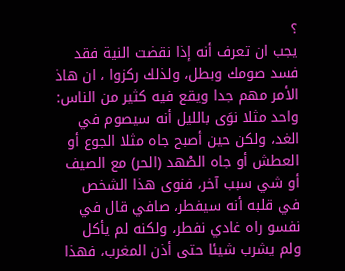؟
يجب ان تعرف أنه إذا نقضت النية فقد فسد صومك وبطل، ولذلك ركزوا ، ان هاذ الأمر مهم جدا ويقع فيه كثير من الناس:
واحد مثلا نوَى بالليل أنه سيصوم في الغد، ولكن حين أصبح جاه مثلا الجوع أو العطش أو جاه الصْهد (الحر) مع الصيف أو شي سبب آخر، فنوى هذا الشخص في قلبه أنه سيفطر، صافي قال في نفسو راه غادي نفطر، ولكنه لم يأكل ولم يشرب شيئا حتى أذن المغرب، فهذا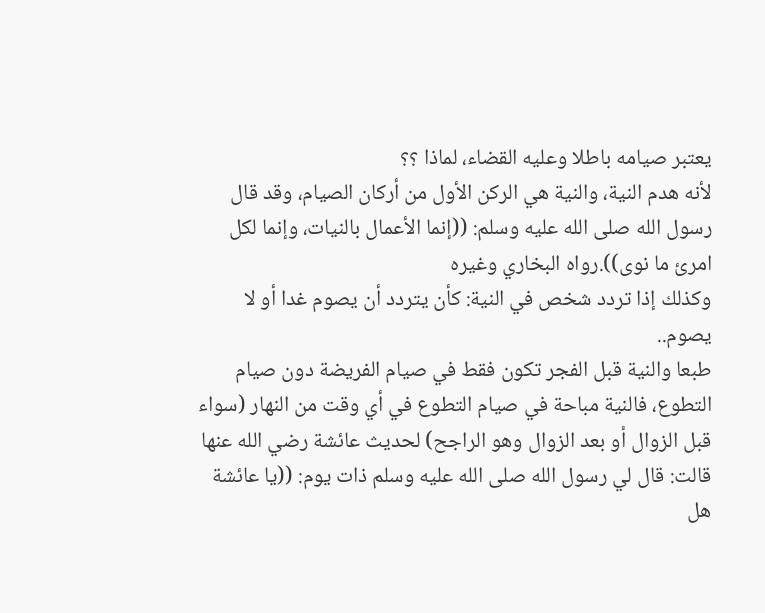يعتبر صيامه باطلا وعليه القضاء، لماذا ؟؟
لأنه هدم النية، والنية هي الركن الأول من أركان الصيام، وقد قال رسول الله صلى الله عليه وسلم: ((إنما الأعمال بالنيات، وإنما لكل امرئ ما نوى)).رواه البخاري وغيره
وكذلك إذا تردد شخص في النية: كأن يتردد أن يصوم غدا أو لا يصوم..
طبعا والنية قبل الفجر تكون فقط في صيام الفريضة دون صيام التطوع، فالنية مباحة في صيام التطوع في أي وقت من النهار (سواء قبل الزوال أو بعد الزوال وهو الراجح) لحديث عائشة رضي الله عنها قالت: قال لي رسول الله صلى الله عليه وسلم ذات يوم: ((يا عائشة هل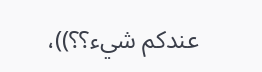عندكم شيء؟؟))،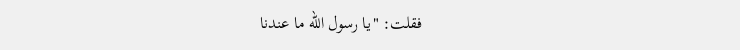فقلت: "يا رسول الله ما عندنا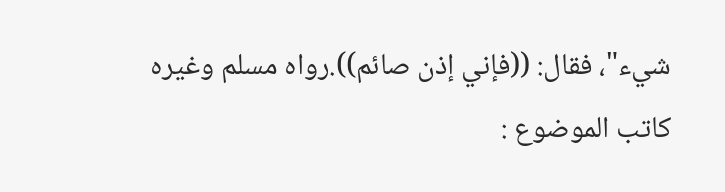شيء"، فقال: ((فإني إذن صائم)).رواه مسلم وغيره
كاتب الموضوع :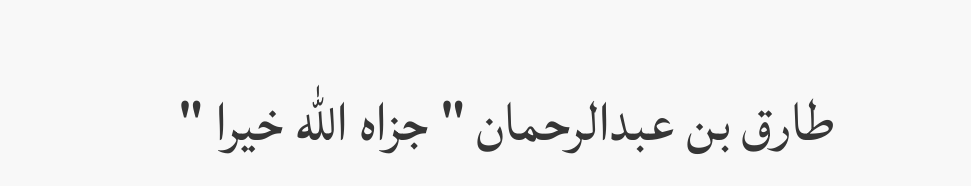طارق بن عبدالرحمان " جزاه الله خيرا "